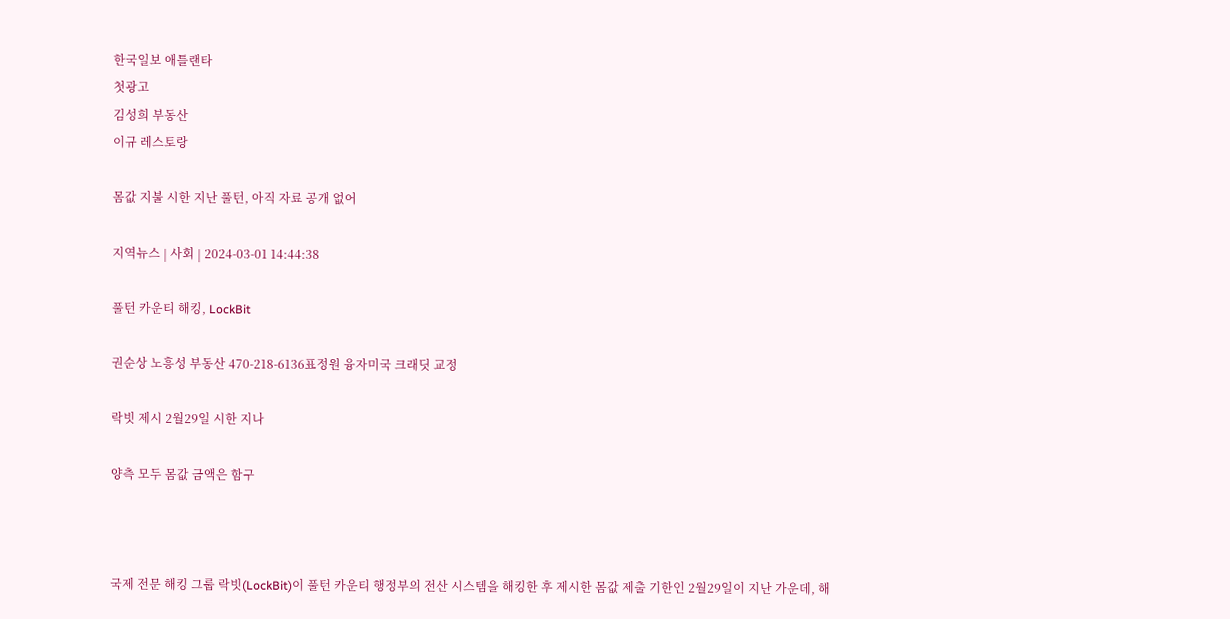한국일보 애틀랜타
첫광고
김성희 부동산
이규 레스토랑

몸값 지불 시한 지난 풀턴, 아직 자료 공개 없어

지역뉴스 | 사회 | 2024-03-01 14:44:38

풀턴 카운티 해킹, LockBit

권순상 노흥성 부동산 470-218-6136표정원 융자미국 크래딧 교정

락빗 제시 2월29일 시한 지나

양측 모두 몸값 금액은 함구



국제 전문 해킹 그룹 락빗(LockBit)이 풀턴 카운티 행정부의 전산 시스템을 해킹한 후 제시한 몸값 제출 기한인 2월29일이 지난 가운데, 해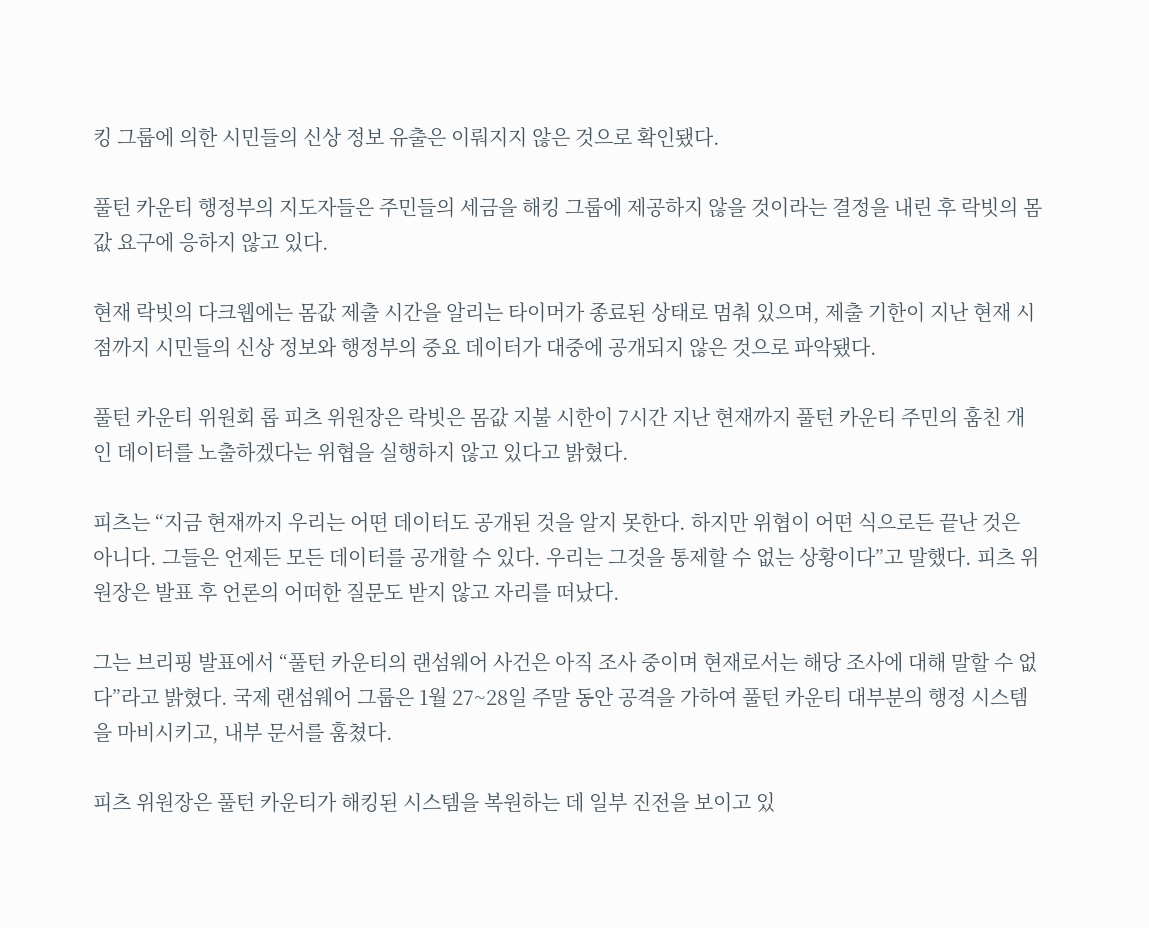킹 그룹에 의한 시민들의 신상 정보 유출은 이뤄지지 않은 것으로 확인됐다.

풀턴 카운티 행정부의 지도자들은 주민들의 세금을 해킹 그룹에 제공하지 않을 것이라는 결정을 내린 후 락빗의 몸값 요구에 응하지 않고 있다.

현재 락빗의 다크웹에는 몸값 제출 시간을 알리는 타이머가 종료된 상태로 멈춰 있으며, 제출 기한이 지난 현재 시점까지 시민들의 신상 정보와 행정부의 중요 데이터가 대중에 공개되지 않은 것으로 파악됐다.

풀턴 카운티 위원회 롭 피츠 위원장은 락빗은 몸값 지불 시한이 7시간 지난 현재까지 풀턴 카운티 주민의 훔친 개인 데이터를 노출하겠다는 위협을 실행하지 않고 있다고 밝혔다.

피츠는 “지금 현재까지 우리는 어떤 데이터도 공개된 것을 알지 못한다. 하지만 위협이 어떤 식으로든 끝난 것은 아니다. 그들은 언제든 모든 데이터를 공개할 수 있다. 우리는 그것을 통제할 수 없는 상황이다”고 말했다. 피츠 위원장은 발표 후 언론의 어떠한 질문도 받지 않고 자리를 떠났다.

그는 브리핑 발표에서 “풀턴 카운티의 랜섬웨어 사건은 아직 조사 중이며 현재로서는 해당 조사에 대해 말할 수 없다”라고 밝혔다. 국제 랜섬웨어 그룹은 1월 27~28일 주말 동안 공격을 가하여 풀턴 카운티 대부분의 행정 시스템을 마비시키고, 내부 문서를 훔쳤다.

피츠 위원장은 풀턴 카운티가 해킹된 시스템을 복원하는 데 일부 진전을 보이고 있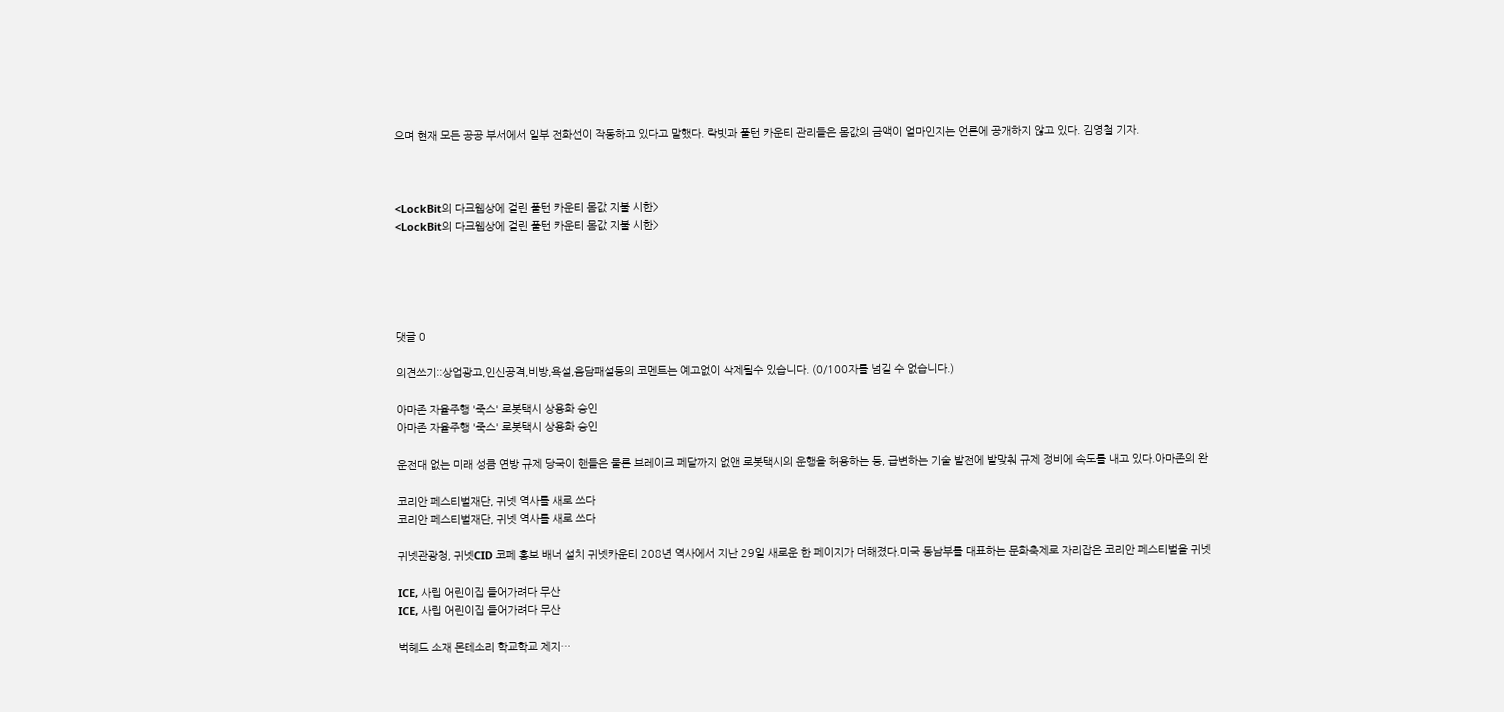으며 현재 모든 공공 부서에서 일부 전화선이 작동하고 있다고 말했다. 락빗과 풀턴 카운티 관리들은 몸값의 금액이 얼마인지는 언론에 공개하지 않고 있다. 김영철 기자.



<LockBit의 다크웹상에 걸린 풀턴 카운티 몸값 지불 시한>
<LockBit의 다크웹상에 걸린 풀턴 카운티 몸값 지불 시한>





댓글 0

의견쓰기::상업광고,인신공격,비방,욕설,음담패설등의 코멘트는 예고없이 삭제될수 있습니다. (0/100자를 넘길 수 없습니다.)

아마존 자율주행 '죽스' 로봇택시 상용화 승인
아마존 자율주행 '죽스' 로봇택시 상용화 승인

운전대 없는 미래 성큼 연방 규제 당국이 핸들은 물론 브레이크 페달까지 없앤 로봇택시의 운행을 허용하는 등, 급변하는 기술 발전에 발맞춰 규제 정비에 속도를 내고 있다.아마존의 완

코리안 페스티벌재단, 귀넷 역사를 새로 쓰다
코리안 페스티벌재단, 귀넷 역사를 새로 쓰다

귀넷관광청, 귀넷CID 코페 홍보 배너 설치 귀넷카운티 208년 역사에서 지난 29일 새로운 한 페이지가 더해졌다.미국 동남부를 대표하는 문화축제로 자리잡은 코리안 페스티벌을 귀넷

ICE, 사립 어린이집 들어가려다 무산
ICE, 사립 어린이집 들어가려다 무산

벅헤드 소재 몬테소리 학교학교 제지…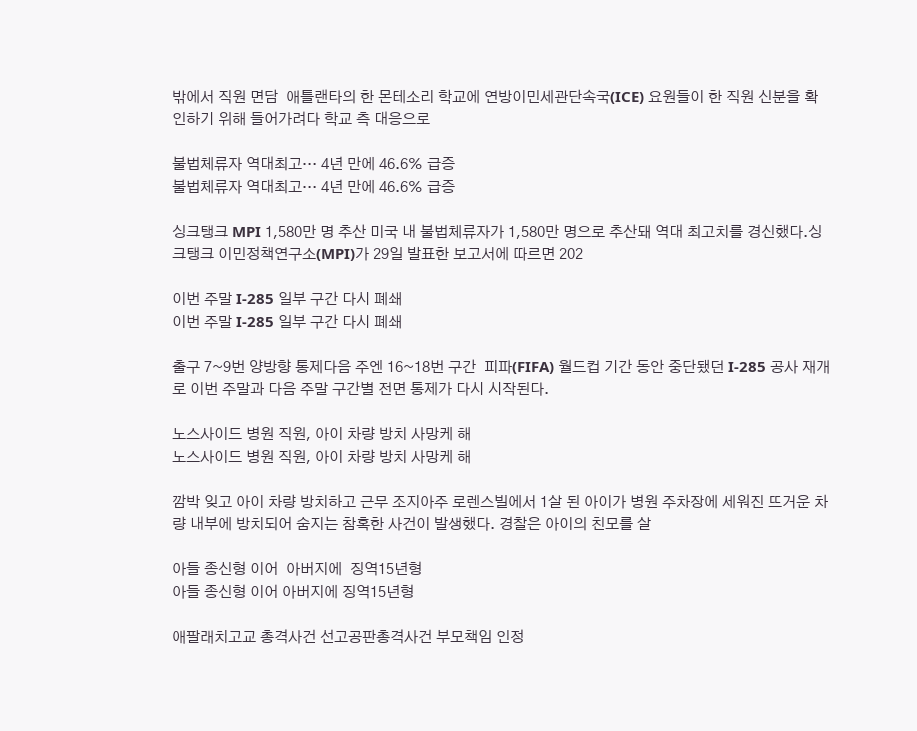밖에서 직원 면담  애틀랜타의 한 몬테소리 학교에 연방이민세관단속국(ICE) 요원들이 한 직원 신분을 확인하기 위해 들어가려다 학교 측 대응으로

불법체류자 역대최고… 4년 만에 46.6% 급증
불법체류자 역대최고… 4년 만에 46.6% 급증

싱크탱크 MPI 1,580만 명 추산 미국 내 불법체류자가 1,580만 명으로 추산돼 역대 최고치를 경신했다.싱크탱크 이민정책연구소(MPI)가 29일 발표한 보고서에 따르면 202

이번 주말 I-285 일부 구간 다시 폐쇄
이번 주말 I-285 일부 구간 다시 폐쇄

출구 7~9번 양방향 통제다음 주엔 16~18번 구간  피파(FIFA) 월드컵 기간 동안 중단됐던 I-285 공사 재개로 이번 주말과 다음 주말 구간별 전면 통제가 다시 시작된다.

노스사이드 병원 직원, 아이 차량 방치 사망케 해
노스사이드 병원 직원, 아이 차량 방치 사망케 해

깜박 잊고 아이 차량 방치하고 근무 조지아주 로렌스빌에서 1살 된 아이가 병원 주차장에 세워진 뜨거운 차량 내부에 방치되어 숨지는 참혹한 사건이 발생했다. 경찰은 아이의 친모를 살

아들 종신형 이어  아버지에  징역15년형
아들 종신형 이어 아버지에 징역15년형

애팔래치고교 총격사건 선고공판총격사건 부모책임 인정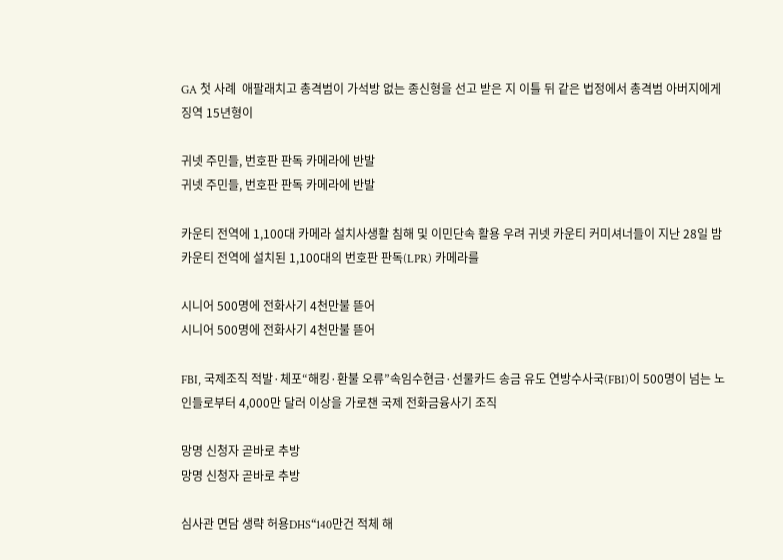GA 첫 사례  애팔래치고 총격범이 가석방 없는 종신형을 선고 받은 지 이틀 뒤 같은 법정에서 총격범 아버지에게 징역 15년형이

귀넷 주민들, 번호판 판독 카메라에 반발
귀넷 주민들, 번호판 판독 카메라에 반발

카운티 전역에 1,100대 카메라 설치사생활 침해 및 이민단속 활용 우려 귀넷 카운티 커미셔너들이 지난 28일 밤 카운티 전역에 설치된 1,100대의 번호판 판독(LPR) 카메라를

시니어 500명에 전화사기 4천만불 뜯어
시니어 500명에 전화사기 4천만불 뜯어

FBI, 국제조직 적발·체포“해킹·환불 오류”속임수현금·선물카드 송금 유도 연방수사국(FBI)이 500명이 넘는 노인들로부터 4,000만 달러 이상을 가로챈 국제 전화금융사기 조직

망명 신청자 곧바로 추방
망명 신청자 곧바로 추방

심사관 면담 생략 허용DHS“140만건 적체 해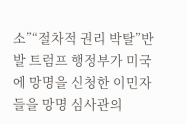소”“절차적 권리 박탈”반발 트럼프 행정부가 미국에 망명을 신청한 이민자들을 망명 심사관의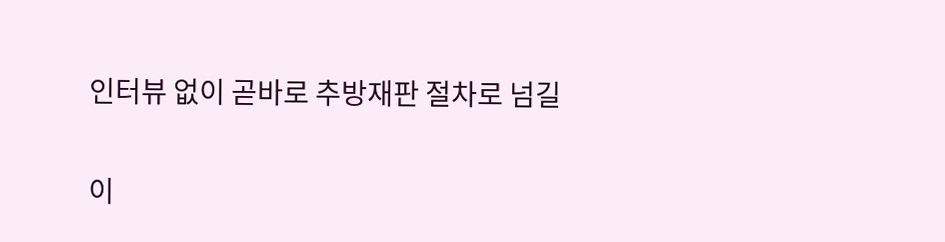인터뷰 없이 곧바로 추방재판 절차로 넘길

이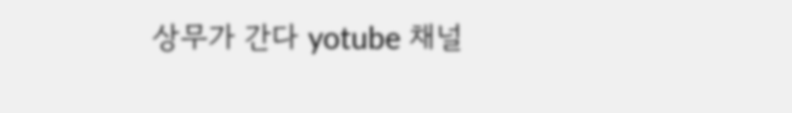상무가 간다 yotube 채널